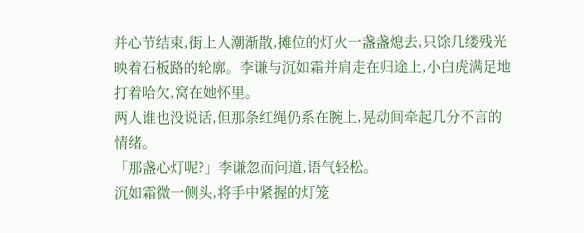并心节结束,街上人潮渐散,摊位的灯火一盏盏熄去,只馀几缕残光映着石板路的轮廓。李谦与沉如霜并肩走在归途上,小白虎满足地打着哈欠,窝在她怀里。
两人谁也没说话,但那条红绳仍系在腕上,晃动间牵起几分不言的情绪。
「那盏心灯呢?」李谦忽而问道,语气轻松。
沉如霜微一侧头,将手中紧握的灯笼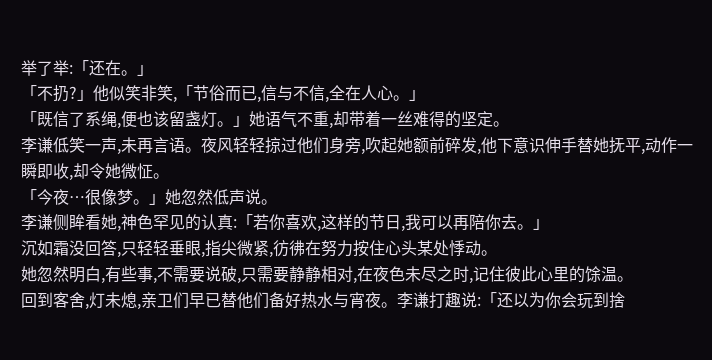举了举:「还在。」
「不扔?」他似笑非笑,「节俗而已,信与不信,全在人心。」
「既信了系绳,便也该留盏灯。」她语气不重,却带着一丝难得的坚定。
李谦低笑一声,未再言语。夜风轻轻掠过他们身旁,吹起她额前碎发,他下意识伸手替她抚平,动作一瞬即收,却令她微怔。
「今夜…很像梦。」她忽然低声说。
李谦侧眸看她,神色罕见的认真:「若你喜欢,这样的节日,我可以再陪你去。」
沉如霜没回答,只轻轻垂眼,指尖微紧,彷彿在努力按住心头某处悸动。
她忽然明白,有些事,不需要说破,只需要静静相对,在夜色未尽之时,记住彼此心里的馀温。
回到客舍,灯未熄,亲卫们早已替他们备好热水与宵夜。李谦打趣说:「还以为你会玩到捨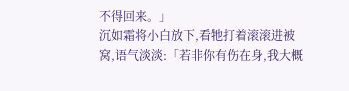不得回来。」
沉如霜将小白放下,看牠打着滚滚进被窝,语气淡淡:「若非你有伤在身,我大概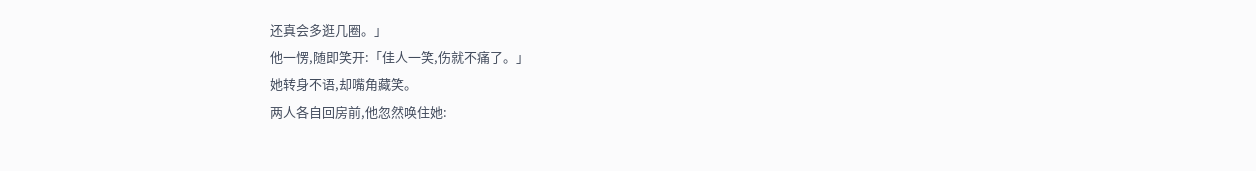还真会多逛几圈。」
他一愣,随即笑开:「佳人一笑,伤就不痛了。」
她转身不语,却嘴角藏笑。
两人各自回房前,他忽然唤住她: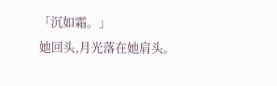「沉如霜。」
她回头,月光落在她肩头。